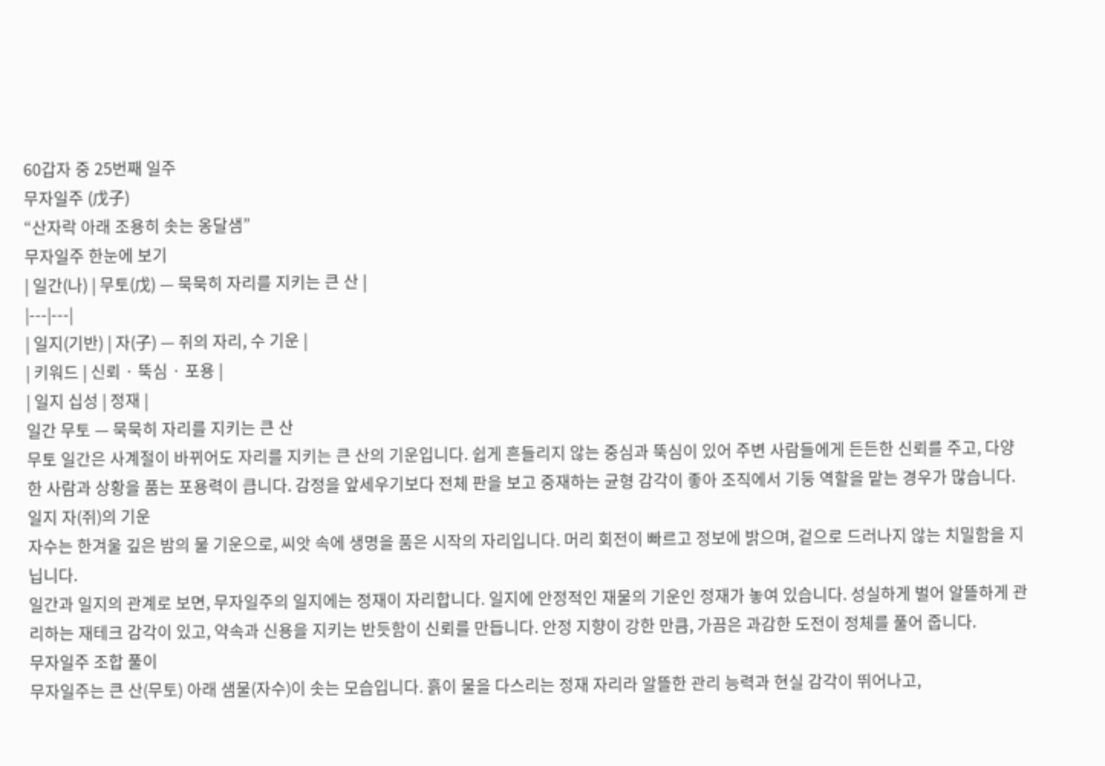60갑자 중 25번째 일주
무자일주 (戊子)
“산자락 아래 조용히 솟는 옹달샘”
무자일주 한눈에 보기
| 일간(나) | 무토(戊) — 묵묵히 자리를 지키는 큰 산 |
|---|---|
| 일지(기반) | 자(子) — 쥐의 자리, 수 기운 |
| 키워드 | 신뢰 · 뚝심 · 포용 |
| 일지 십성 | 정재 |
일간 무토 — 묵묵히 자리를 지키는 큰 산
무토 일간은 사계절이 바뀌어도 자리를 지키는 큰 산의 기운입니다. 쉽게 흔들리지 않는 중심과 뚝심이 있어 주변 사람들에게 든든한 신뢰를 주고, 다양한 사람과 상황을 품는 포용력이 큽니다. 감정을 앞세우기보다 전체 판을 보고 중재하는 균형 감각이 좋아 조직에서 기둥 역할을 맡는 경우가 많습니다.
일지 자(쥐)의 기운
자수는 한겨울 깊은 밤의 물 기운으로, 씨앗 속에 생명을 품은 시작의 자리입니다. 머리 회전이 빠르고 정보에 밝으며, 겉으로 드러나지 않는 치밀함을 지닙니다.
일간과 일지의 관계로 보면, 무자일주의 일지에는 정재이 자리합니다. 일지에 안정적인 재물의 기운인 정재가 놓여 있습니다. 성실하게 벌어 알뜰하게 관리하는 재테크 감각이 있고, 약속과 신용을 지키는 반듯함이 신뢰를 만듭니다. 안정 지향이 강한 만큼, 가끔은 과감한 도전이 정체를 풀어 줍니다.
무자일주 조합 풀이
무자일주는 큰 산(무토) 아래 샘물(자수)이 솟는 모습입니다. 흙이 물을 다스리는 정재 자리라 알뜰한 관리 능력과 현실 감각이 뛰어나고,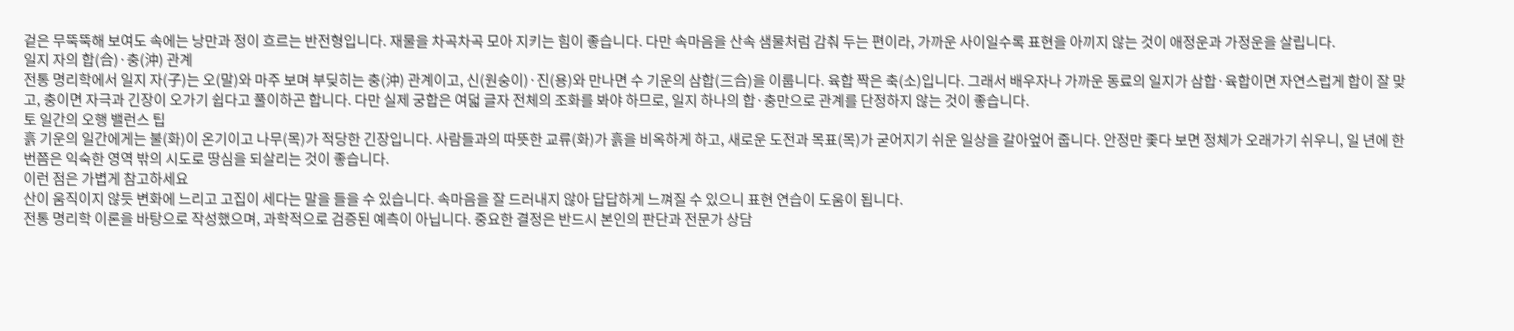겉은 무뚝뚝해 보여도 속에는 낭만과 정이 흐르는 반전형입니다. 재물을 차곡차곡 모아 지키는 힘이 좋습니다. 다만 속마음을 산속 샘물처럼 감춰 두는 편이라, 가까운 사이일수록 표현을 아끼지 않는 것이 애정운과 가정운을 살립니다.
일지 자의 합(合)·충(沖) 관계
전통 명리학에서 일지 자(子)는 오(말)와 마주 보며 부딪히는 충(沖) 관계이고, 신(원숭이)·진(용)와 만나면 수 기운의 삼합(三合)을 이룹니다. 육합 짝은 축(소)입니다. 그래서 배우자나 가까운 동료의 일지가 삼합·육합이면 자연스럽게 합이 잘 맞고, 충이면 자극과 긴장이 오가기 쉽다고 풀이하곤 합니다. 다만 실제 궁합은 여덟 글자 전체의 조화를 봐야 하므로, 일지 하나의 합·충만으로 관계를 단정하지 않는 것이 좋습니다.
토 일간의 오행 밸런스 팁
흙 기운의 일간에게는 불(화)이 온기이고 나무(목)가 적당한 긴장입니다. 사람들과의 따뜻한 교류(화)가 흙을 비옥하게 하고, 새로운 도전과 목표(목)가 굳어지기 쉬운 일상을 갈아엎어 줍니다. 안정만 좇다 보면 정체가 오래가기 쉬우니, 일 년에 한 번쯤은 익숙한 영역 밖의 시도로 땅심을 되살리는 것이 좋습니다.
이런 점은 가볍게 참고하세요
산이 움직이지 않듯 변화에 느리고 고집이 세다는 말을 들을 수 있습니다. 속마음을 잘 드러내지 않아 답답하게 느껴질 수 있으니 표현 연습이 도움이 됩니다.
전통 명리학 이론을 바탕으로 작성했으며, 과학적으로 검증된 예측이 아닙니다. 중요한 결정은 반드시 본인의 판단과 전문가 상담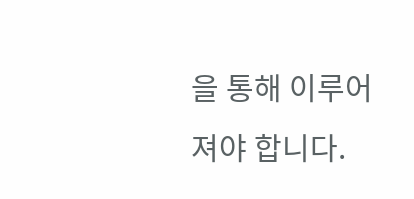을 통해 이루어져야 합니다.